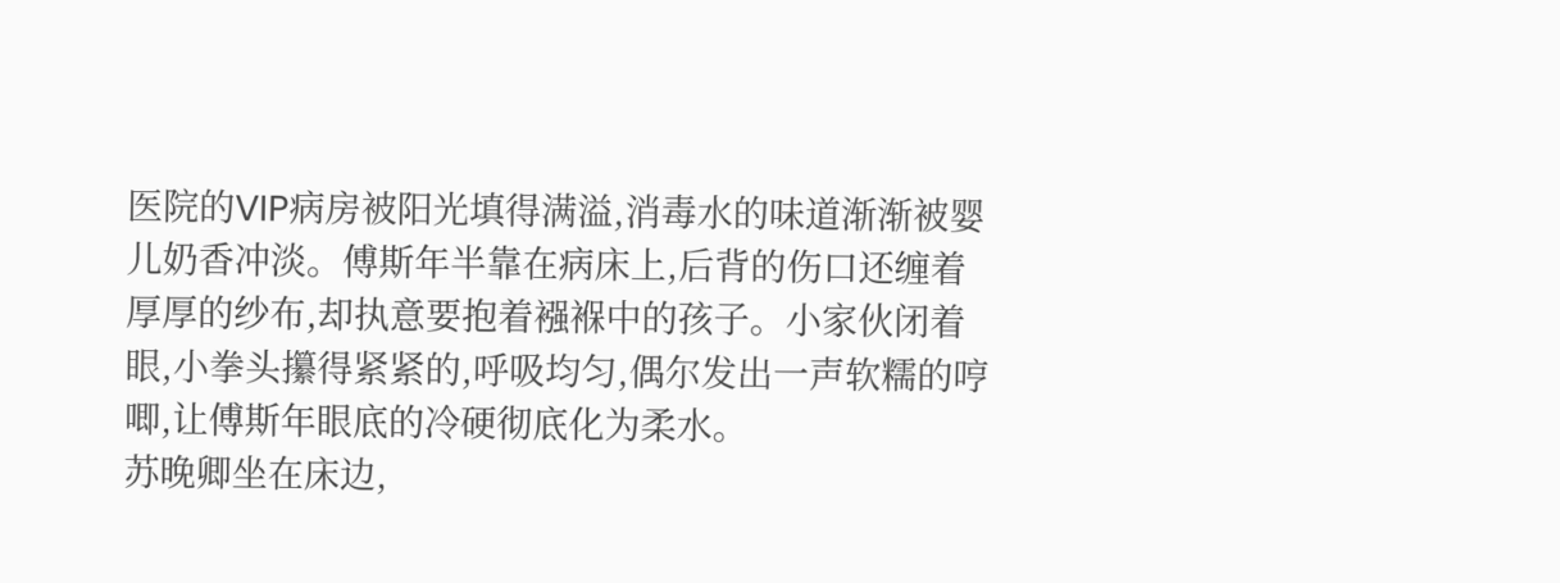医院的VIP病房被阳光填得满溢,消毒水的味道渐渐被婴儿奶香冲淡。傅斯年半靠在病床上,后背的伤口还缠着厚厚的纱布,却执意要抱着襁褓中的孩子。小家伙闭着眼,小拳头攥得紧紧的,呼吸均匀,偶尔发出一声软糯的哼唧,让傅斯年眼底的冷硬彻底化为柔水。
苏晚卿坐在床边,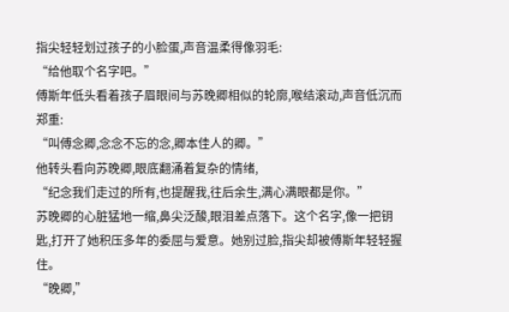指尖轻轻划过孩子的小脸蛋,声音温柔得像羽毛:
“给他取个名字吧。”
傅斯年低头看着孩子眉眼间与苏晚卿相似的轮廓,喉结滚动,声音低沉而郑重:
“叫傅念卿,念念不忘的念,卿本佳人的卿。”
他转头看向苏晚卿,眼底翻涌着复杂的情绪,
“纪念我们走过的所有,也提醒我,往后余生,满心满眼都是你。”
苏晚卿的心脏猛地一缩,鼻尖泛酸,眼泪差点落下。这个名字,像一把钥匙,打开了她积压多年的委屈与爱意。她别过脸,指尖却被傅斯年轻轻握住。
“晚卿,”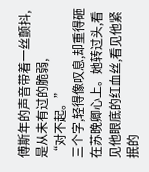傅斯年的声音带着一丝颤抖,是从未有过的脆弱,
“对不起。”
三个字,轻得像叹息,却重得砸在苏晚卿心上。她转过头,看见他眼底的红血丝,看见他紧抿的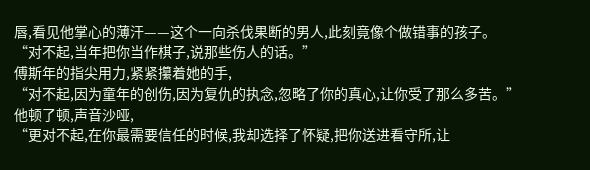唇,看见他掌心的薄汗——这个一向杀伐果断的男人,此刻竟像个做错事的孩子。
“对不起,当年把你当作棋子,说那些伤人的话。”
傅斯年的指尖用力,紧紧攥着她的手,
“对不起,因为童年的创伤,因为复仇的执念,忽略了你的真心,让你受了那么多苦。”
他顿了顿,声音沙哑,
“更对不起,在你最需要信任的时候,我却选择了怀疑,把你送进看守所,让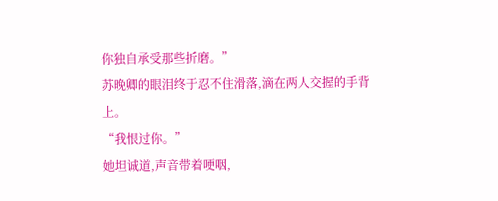你独自承受那些折磨。”
苏晚卿的眼泪终于忍不住滑落,滴在两人交握的手背上。
“我恨过你。”
她坦诚道,声音带着哽咽,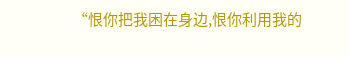“恨你把我困在身边,恨你利用我的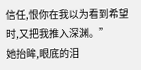信任,恨你在我以为看到希望时,又把我推入深渊。”
她抬眸,眼底的泪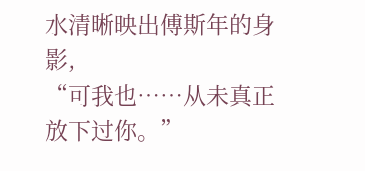水清晰映出傅斯年的身影,
“可我也……从未真正放下过你。”